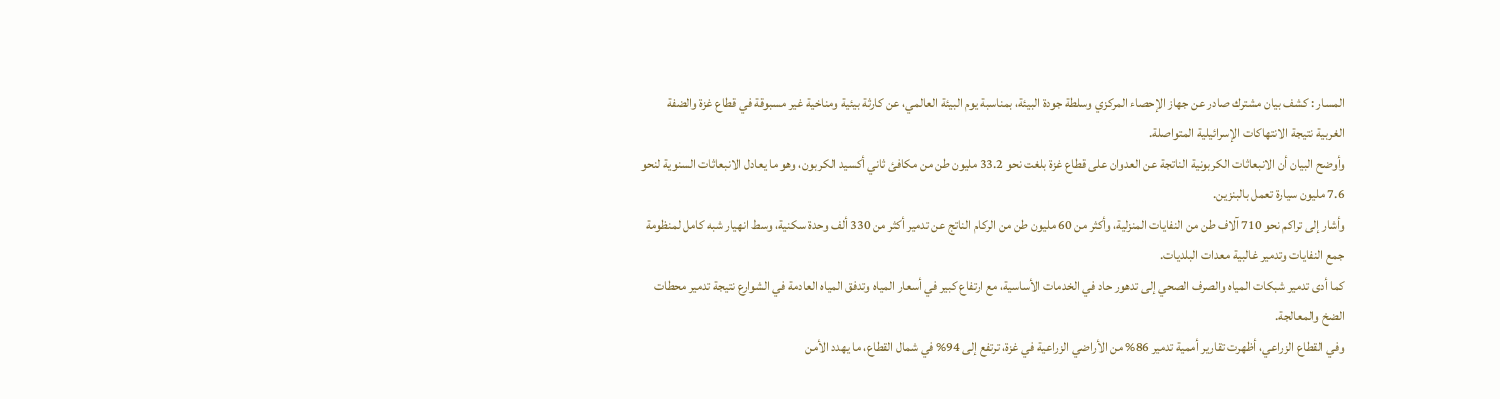المسار : كشف بيان مشترك صادر عن جهاز الإحصاء المركزي وسلطة جودة البيئة، بمناسبة يوم البيئة العالمي، عن كارثة بيئية ومناخية غير مسبوقة في قطاع غزة والضفة الغربية نتيجة الانتهاكات الإسرائيلية المتواصلة.
وأوضح البيان أن الانبعاثات الكربونية الناتجة عن العدوان على قطاع غزة بلغت نحو 33.2 مليون طن من مكافئ ثاني أكسيد الكربون، وهو ما يعادل الانبعاثات السنوية لنحو 7.6 مليون سيارة تعمل بالبنزين.
وأشار إلى تراكم نحو 710 آلاف طن من النفايات المنزلية، وأكثر من 60 مليون طن من الركام الناتج عن تدمير أكثر من 330 ألف وحدة سكنية، وسط انهيار شبه كامل لمنظومة جمع النفايات وتدمير غالبية معدات البلديات.
كما أدى تدمير شبكات المياه والصرف الصحي إلى تدهور حاد في الخدمات الأساسية، مع ارتفاع كبير في أسعار المياه وتدفق المياه العادمة في الشوارع نتيجة تدمير محطات الضخ والمعالجة.
وفي القطاع الزراعي، أظهرت تقارير أممية تدمير 86% من الأراضي الزراعية في غزة، ترتفع إلى 94% في شمال القطاع، ما يهدد الأمن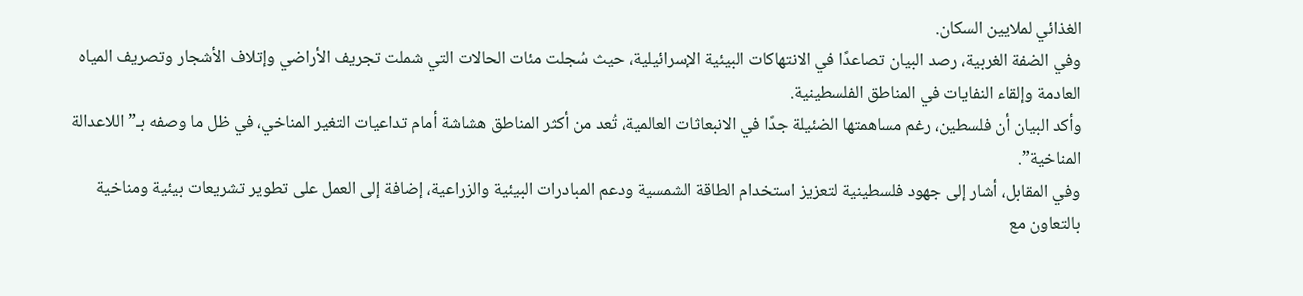الغذائي لملايين السكان.
وفي الضفة الغربية، رصد البيان تصاعدًا في الانتهاكات البيئية الإسرائيلية، حيث سُجلت مئات الحالات التي شملت تجريف الأراضي وإتلاف الأشجار وتصريف المياه العادمة وإلقاء النفايات في المناطق الفلسطينية.
وأكد البيان أن فلسطين، رغم مساهمتها الضئيلة جدًا في الانبعاثات العالمية، تُعد من أكثر المناطق هشاشة أمام تداعيات التغير المناخي، في ظل ما وصفه بـ”اللاعدالة المناخية”.
وفي المقابل، أشار إلى جهود فلسطينية لتعزيز استخدام الطاقة الشمسية ودعم المبادرات البيئية والزراعية، إضافة إلى العمل على تطوير تشريعات بيئية ومناخية بالتعاون مع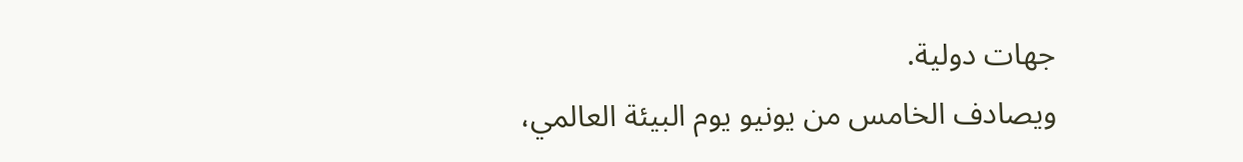جهات دولية.
ويصادف الخامس من يونيو يوم البيئة العالمي،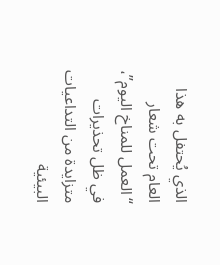الذي يُحتفل به هذا العام تحت شعار “العمل للمناخ اليوم”، في ظل تحذيرات متزايدة من التداعيات البيئية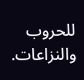للحروب والنزاعات.